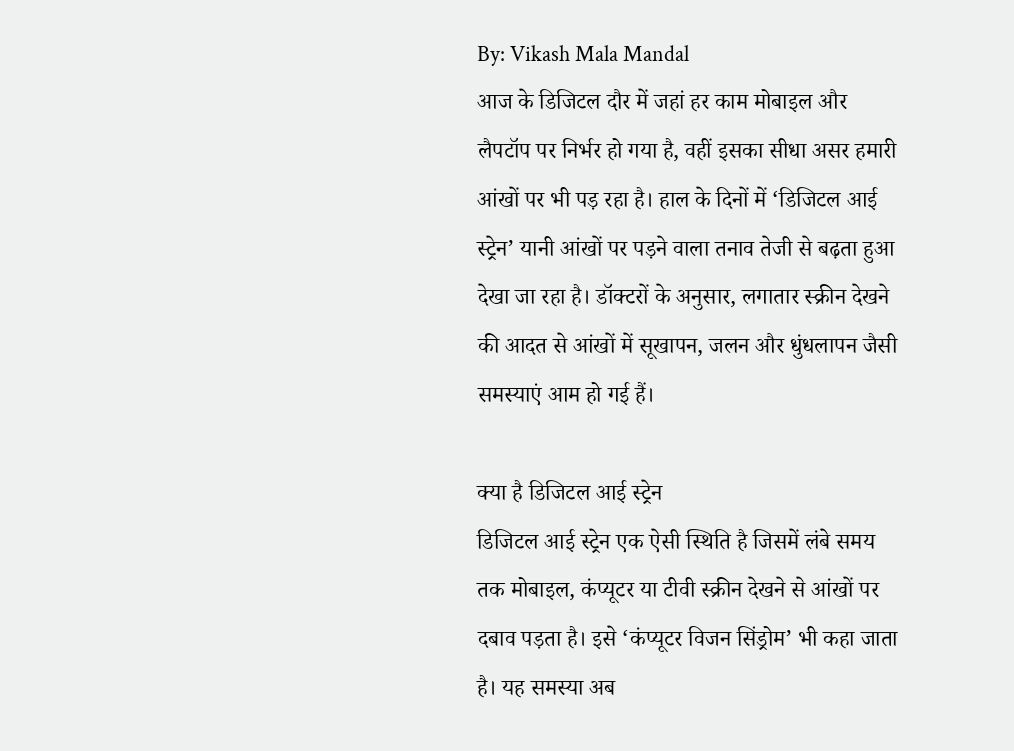By: Vikash Mala Mandal
आज के डिजिटल दौर में जहां हर काम मोबाइल और लैपटॉप पर निर्भर हो गया है, वहीं इसका सीधा असर हमारी आंखों पर भी पड़ रहा है। हाल के दिनों में ‘डिजिटल आई स्ट्रेन’ यानी आंखों पर पड़ने वाला तनाव तेजी से बढ़ता हुआ देखा जा रहा है। डॉक्टरों के अनुसार, लगातार स्क्रीन देखने की आदत से आंखों में सूखापन, जलन और धुंधलापन जैसी समस्याएं आम हो गई हैं।

क्या है डिजिटल आई स्ट्रेन
डिजिटल आई स्ट्रेन एक ऐसी स्थिति है जिसमें लंबे समय तक मोबाइल, कंप्यूटर या टीवी स्क्रीन देखने से आंखों पर दबाव पड़ता है। इसे ‘कंप्यूटर विजन सिंड्रोम’ भी कहा जाता है। यह समस्या अब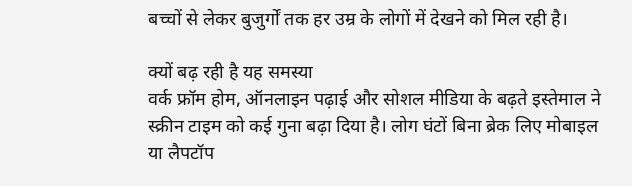बच्चों से लेकर बुजुर्गों तक हर उम्र के लोगों में देखने को मिल रही है।

क्यों बढ़ रही है यह समस्या
वर्क फ्रॉम होम, ऑनलाइन पढ़ाई और सोशल मीडिया के बढ़ते इस्तेमाल ने स्क्रीन टाइम को कई गुना बढ़ा दिया है। लोग घंटों बिना ब्रेक लिए मोबाइल या लैपटॉप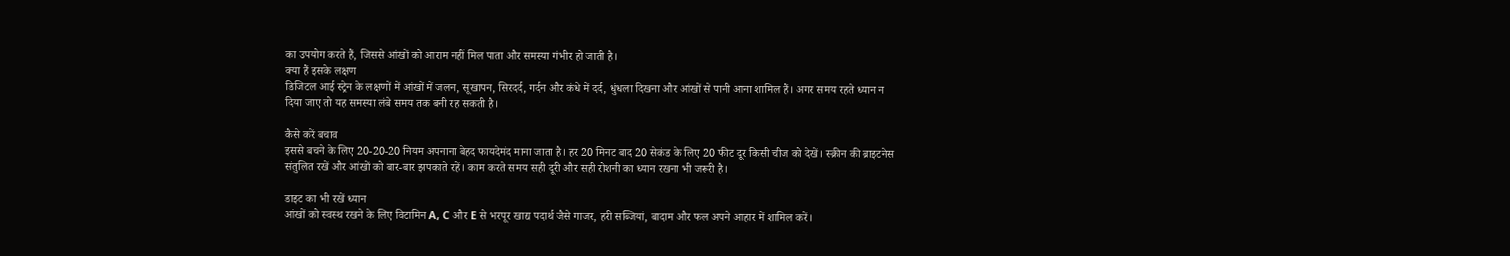का उपयोग करते हैं, जिससे आंखों को आराम नहीं मिल पाता और समस्या गंभीर हो जाती है।
क्या हैं इसके लक्षण
डिजिटल आई स्ट्रेन के लक्षणों में आंखों में जलन, सूखापन, सिरदर्द, गर्दन और कंधे में दर्द, धुंधला दिखना और आंखों से पानी आना शामिल हैं। अगर समय रहते ध्यान न दिया जाए तो यह समस्या लंबे समय तक बनी रह सकती है।

कैसे करें बचाव
इससे बचने के लिए 20-20-20 नियम अपनाना बेहद फायदेमंद माना जाता है। हर 20 मिनट बाद 20 सेकंड के लिए 20 फीट दूर किसी चीज को देखें। स्क्रीन की ब्राइटनेस संतुलित रखें और आंखों को बार-बार झपकाते रहें। काम करते समय सही दूरी और सही रोशनी का ध्यान रखना भी जरूरी है।

डाइट का भी रखें ध्यान
आंखों को स्वस्थ रखने के लिए विटामिन A, C और E से भरपूर खाद्य पदार्थ जैसे गाजर, हरी सब्जियां, बादाम और फल अपने आहार में शामिल करें।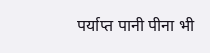पर्याप्त पानी पीना भी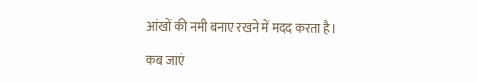आंखों की नमी बनाए रखने में मदद करता है।

कब जाएं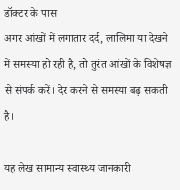डॉक्टर के पास
अगर आंखों में लगातार दर्द, लालिमा या देखने में समस्या हो रही है, तो तुरंत आंखों के विशेषज्ञ से संपर्क करें। देर करने से समस्या बढ़ सकती है।

यह लेख सामान्य स्वास्थ्य जानकारी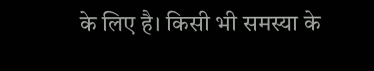के लिए है। किसी भी समस्या के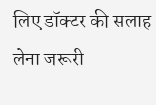लिए डॉक्टर की सलाह लेना जरूरी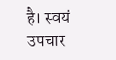है। स्वयं उपचार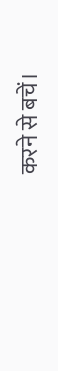करने से बचें।